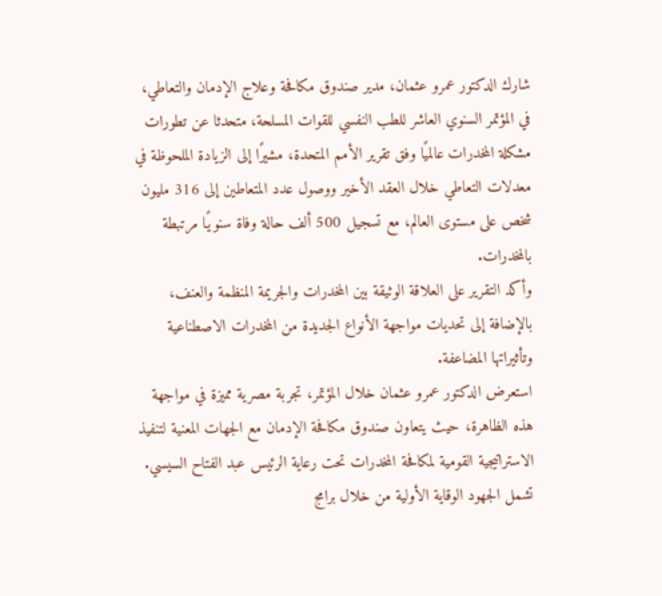شارك الدكتور عمرو عثمان، مدير صندوق مكافحة وعلاج الإدمان والتعاطي، في المؤتمر السنوي العاشر للطب النفسي للقوات المسلحة، متحدثا عن تطورات مشكلة المخدرات عالميًا وفق تقرير الأمم المتحدة، مشيرًا إلى الزيادة الملحوظة في معدلات التعاطي خلال العقد الأخير ووصول عدد المتعاطين إلى 316 مليون شخص على مستوى العالم، مع تسجيل 500 ألف حالة وفاة سنويًا مرتبطة بالمخدرات.
وأكد التقرير على العلاقة الوثيقة بين المخدرات والجريمة المنظمة والعنف، بالإضافة إلى تحديات مواجهة الأنواع الجديدة من المخدرات الاصطناعية وتأثيراتها المضاعفة.
استعرض الدكتور عمرو عثمان خلال المؤتمر، تجربة مصرية مميزة في مواجهة هذه الظاهرة، حيث يتعاون صندوق مكافحة الإدمان مع الجهات المعنية لتنفيذ الاستراتيجية القومية لمكافحة المخدرات تحت رعاية الرئيس عبد الفتاح السيسي.
تشمل الجهود الوقاية الأولية من خلال برامج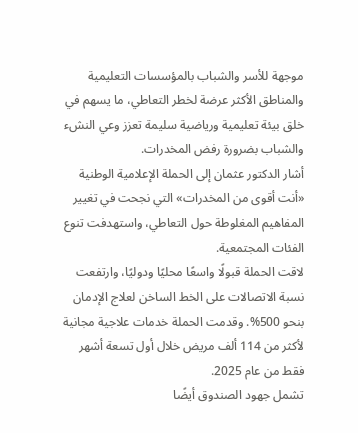موجهة للأسر والشباب بالمؤسسات التعليمية والمناطق الأكثر عرضة لخطر التعاطي، ما يسهم في خلق بيئة تعليمية ورياضية سليمة تعزز وعي النشء والشباب بضرورة رفض المخدرات.
أشار الدكتور عثمان إلى الحملة الإعلامية الوطنية «أنت أقوى من المخدرات» التي نجحت في تغيير المفاهيم المغلوطة حول التعاطي، واستهدفت تنوع الفئات المجتمعية.
لاقت الحملة قبولًا واسعًا محليًا ودوليًا، وارتفعت نسبة الاتصالات على الخط الساخن لعلاج الإدمان بنحو 500%. وقدمت الحملة خدمات علاجية مجانية لأكثر من 114 ألف مريض خلال أول تسعة أشهر فقط من عام 2025.
تشمل جهود الصندوق أيضًا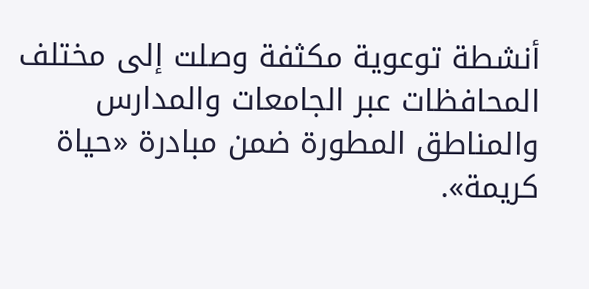أنشطة توعوية مكثفة وصلت إلى مختلف المحافظات عبر الجامعات والمدارس والمناطق المطورة ضمن مبادرة «حياة كريمة».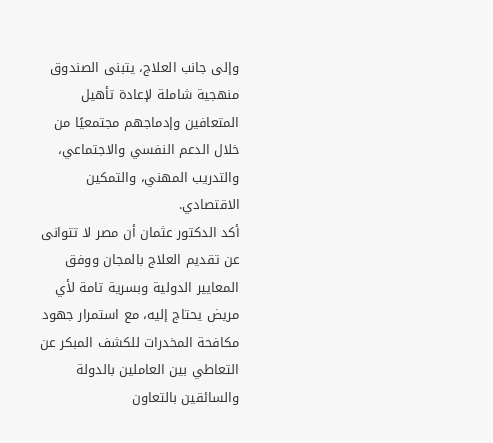وإلى جانب العلاج، يتبنى الصندوق منهجية شاملة لإعادة تأهيل المتعافين وإدماجهم مجتمعيًا من خلال الدعم النفسي والاجتماعي، والتدريب المهني، والتمكين الاقتصادي.
أكد الدكتور عثمان أن مصر لا تتوانى عن تقديم العلاج بالمجان ووفق المعايير الدولية وبسرية تامة لأي مريض يحتاج إليه، مع استمرار جهود مكافحة المخدرات للكشف المبكر عن التعاطي بين العاملين بالدولة والسائقين بالتعاون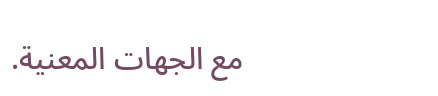مع الجهات المعنية.